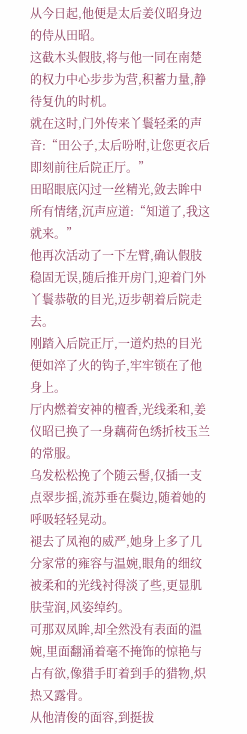从今日起,他便是太后姜仪昭身边的侍从田昭。
这截木头假肢,将与他一同在南楚的权力中心步步为营,积蓄力量,静待复仇的时机。
就在这时,门外传来丫鬟轻柔的声音:“田公子,太后吩咐,让您更衣后即刻前往后院正厅。”
田昭眼底闪过一丝精光,敛去眸中所有情绪,沉声应道:“知道了,我这就来。”
他再次活动了一下左臂,确认假肢稳固无误,随后推开房门,迎着门外丫鬟恭敬的目光,迈步朝着后院走去。
刚踏入后院正厅,一道灼热的目光便如淬了火的钩子,牢牢锁在了他身上。
厅内燃着安神的檀香,光线柔和,姜仪昭已换了一身藕荷色绣折枝玉兰的常服。
乌发松松挽了个随云髻,仅插一支点翠步摇,流苏垂在鬓边,随着她的呼吸轻轻晃动。
褪去了凤袍的威严,她身上多了几分家常的雍容与温婉,眼角的细纹被柔和的光线衬得淡了些,更显肌肤莹润,风姿绰约。
可那双凤眸,却全然没有表面的温婉,里面翻涌着毫不掩饰的惊艳与占有欲,像猎手盯着到手的猎物,炽热又露骨。
从他清俊的面容,到挺拔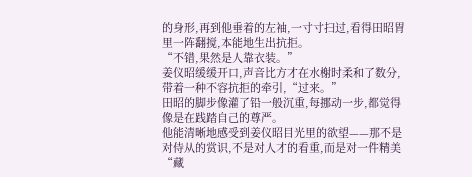的身形,再到他垂着的左袖,一寸寸扫过,看得田昭胃里一阵翻搅,本能地生出抗拒。
“不错,果然是人靠衣装。”
姜仪昭缓缓开口,声音比方才在水榭时柔和了数分,带着一种不容抗拒的牵引,“过来。”
田昭的脚步像灌了铅一般沉重,每挪动一步,都觉得像是在践踏自己的尊严。
他能清晰地感受到姜仪昭目光里的欲望——那不是对侍从的赏识,不是对人才的看重,而是对一件精美“藏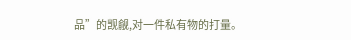品”的觊觎,对一件私有物的打量。